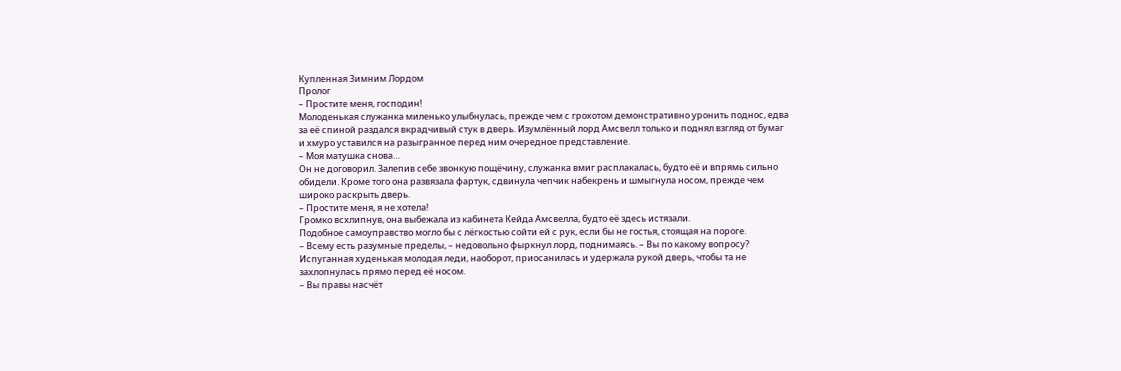Купленная Зимним Лордом
Пролог
– Простите меня, господин!
Молоденькая служанка миленько улыбнулась, прежде чем с грохотом демонстративно уронить поднос, едва за её спиной раздался вкрадчивый стук в дверь. Изумлённый лорд Амсвелл только и поднял взгляд от бумаг и хмуро уставился на разыгранное перед ним очередное представление.
– Моя матушка снова…
Он не договорил. Залепив себе звонкую пощёчину, служанка вмиг расплакалась, будто её и впрямь сильно обидели. Кроме того она развязала фартук, сдвинула чепчик набекрень и шмыгнула носом, прежде чем широко раскрыть дверь.
– Простите меня, я не хотела!
Громко всхлипнув, она выбежала из кабинета Кейда Амсвелла, будто её здесь истязали.
Подобное самоуправство могло бы с лёгкостью сойти ей с рук, если бы не гостья, стоящая на пороге.
– Всему есть разумные пределы, – недовольно фыркнул лорд, поднимаясь. – Вы по какому вопросу?
Испуганная худенькая молодая леди, наоборот, приосанилась и удержала рукой дверь, чтобы та не захлопнулась прямо перед её носом.
– Вы правы насчёт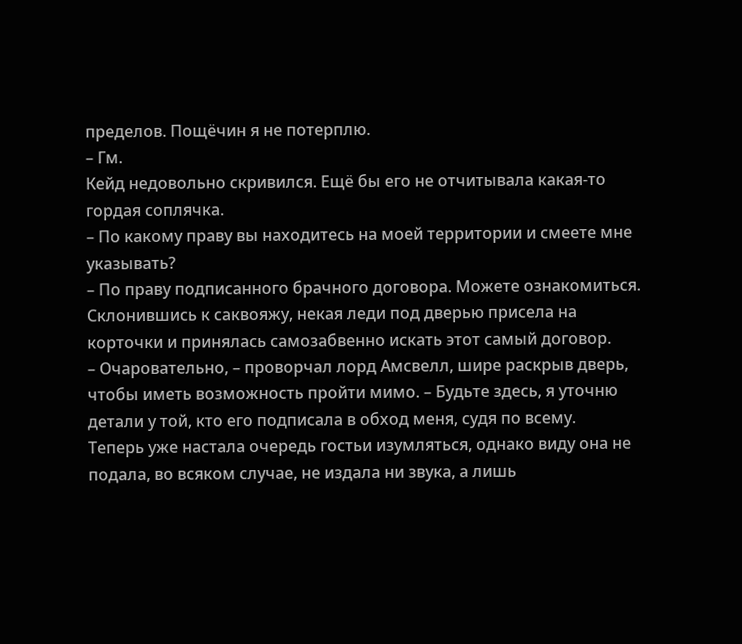пределов. Пощёчин я не потерплю.
– Гм.
Кейд недовольно скривился. Ещё бы его не отчитывала какая-то гордая соплячка.
– По какому праву вы находитесь на моей территории и смеете мне указывать?
– По праву подписанного брачного договора. Можете ознакомиться.
Склонившись к саквояжу, некая леди под дверью присела на корточки и принялась самозабвенно искать этот самый договор.
– Очаровательно, – проворчал лорд Амсвелл, шире раскрыв дверь, чтобы иметь возможность пройти мимо. – Будьте здесь, я уточню детали у той, кто его подписала в обход меня, судя по всему.
Теперь уже настала очередь гостьи изумляться, однако виду она не подала, во всяком случае, не издала ни звука, а лишь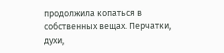продолжила копаться в собственных вещах. Перчатки, духи,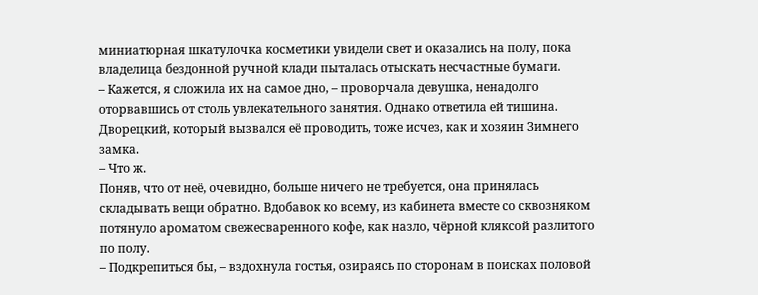миниатюрная шкатулочка косметики увидели свет и оказались на полу, пока владелица бездонной ручной клади пыталась отыскать несчастные бумаги.
– Кажется, я сложила их на самое дно, – проворчала девушка, ненадолго оторвавшись от столь увлекательного занятия. Однако ответила ей тишина. Дворецкий, который вызвался её проводить, тоже исчез, как и хозяин Зимнего замка.
– Что ж.
Поняв, что от неё, очевидно, больше ничего не требуется, она принялась складывать вещи обратно. Вдобавок ко всему, из кабинета вместе со сквозняком потянуло ароматом свежесваренного кофе, как назло, чёрной кляксой разлитого по полу.
– Подкрепиться бы, – вздохнула гостья, озираясь по сторонам в поисках половой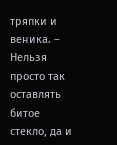тряпки и веника. – Нельзя просто так оставлять битое стекло, да и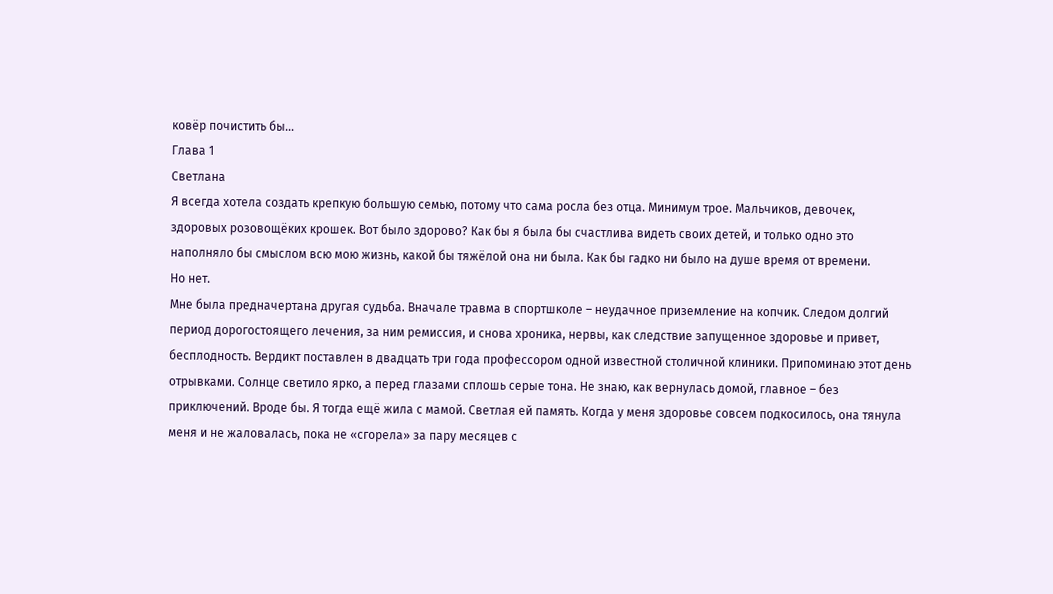ковёр почистить бы…
Глава 1
Светлана
Я всегда хотела создать крепкую большую семью, потому что сама росла без отца. Минимум трое. Мальчиков, девочек, здоровых розовощёких крошек. Вот было здорово? Как бы я была бы счастлива видеть своих детей, и только одно это наполняло бы смыслом всю мою жизнь, какой бы тяжёлой она ни была. Как бы гадко ни было на душе время от времени.
Но нет.
Мне была предначертана другая судьба. Вначале травма в спортшколе – неудачное приземление на копчик. Следом долгий период дорогостоящего лечения, за ним ремиссия, и снова хроника, нервы, как следствие запущенное здоровье и привет, бесплодность. Вердикт поставлен в двадцать три года профессором одной известной столичной клиники. Припоминаю этот день отрывками. Солнце светило ярко, а перед глазами сплошь серые тона. Не знаю, как вернулась домой, главное – без приключений. Вроде бы. Я тогда ещё жила с мамой. Светлая ей память. Когда у меня здоровье совсем подкосилось, она тянула меня и не жаловалась, пока не «сгорела» за пару месяцев с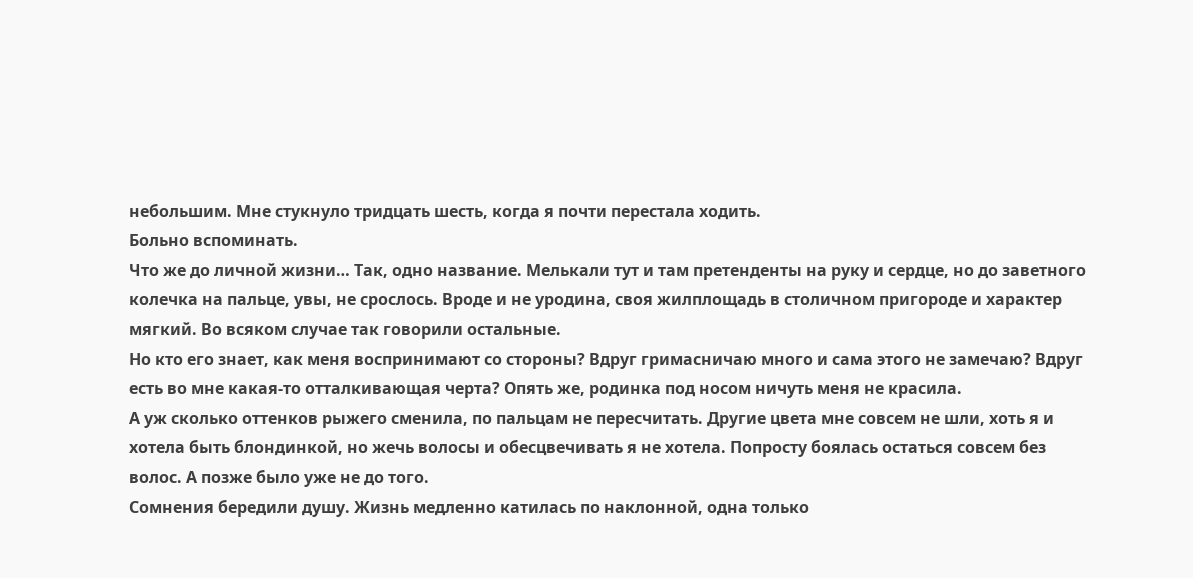небольшим. Мне стукнуло тридцать шесть, когда я почти перестала ходить.
Больно вспоминать.
Что же до личной жизни… Так, одно название. Мелькали тут и там претенденты на руку и сердце, но до заветного колечка на пальце, увы, не срослось. Вроде и не уродина, своя жилплощадь в столичном пригороде и характер мягкий. Во всяком случае так говорили остальные.
Но кто его знает, как меня воспринимают со стороны? Вдруг гримасничаю много и сама этого не замечаю? Вдруг есть во мне какая-то отталкивающая черта? Опять же, родинка под носом ничуть меня не красила.
А уж сколько оттенков рыжего сменила, по пальцам не пересчитать. Другие цвета мне совсем не шли, хоть я и хотела быть блондинкой, но жечь волосы и обесцвечивать я не хотела. Попросту боялась остаться совсем без волос. А позже было уже не до того.
Сомнения бередили душу. Жизнь медленно катилась по наклонной, одна только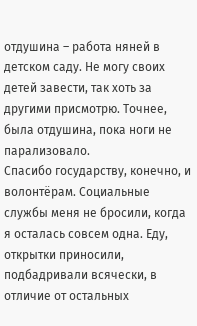отдушина – работа няней в детском саду. Не могу своих детей завести, так хоть за другими присмотрю. Точнее, была отдушина, пока ноги не парализовало.
Спасибо государству, конечно, и волонтёрам. Социальные службы меня не бросили, когда я осталась совсем одна. Еду, открытки приносили, подбадривали всячески, в отличие от остальных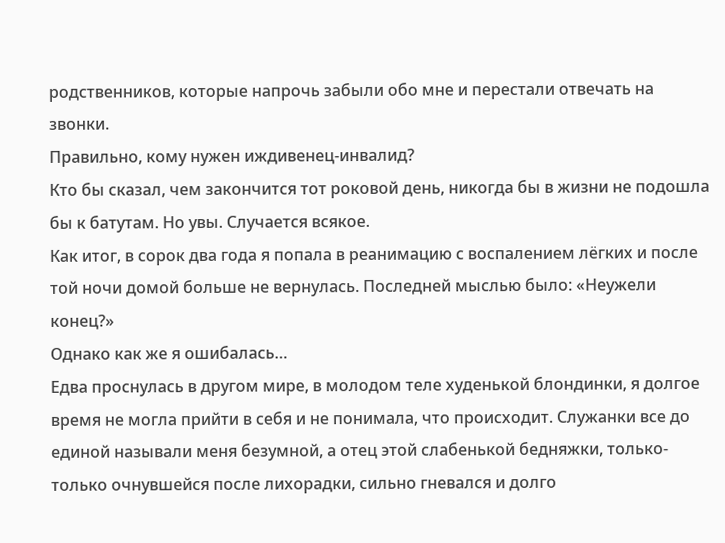родственников, которые напрочь забыли обо мне и перестали отвечать на звонки.
Правильно, кому нужен иждивенец-инвалид?
Кто бы сказал, чем закончится тот роковой день, никогда бы в жизни не подошла бы к батутам. Но увы. Случается всякое.
Как итог, в сорок два года я попала в реанимацию с воспалением лёгких и после той ночи домой больше не вернулась. Последней мыслью было: «Неужели конец?»
Однако как же я ошибалась…
Едва проснулась в другом мире, в молодом теле худенькой блондинки, я долгое время не могла прийти в себя и не понимала, что происходит. Служанки все до единой называли меня безумной, а отец этой слабенькой бедняжки, только-только очнувшейся после лихорадки, сильно гневался и долго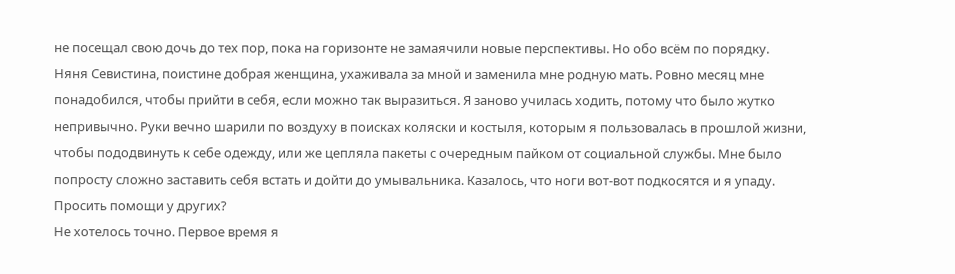не посещал свою дочь до тех пор, пока на горизонте не замаячили новые перспективы. Но обо всём по порядку.
Няня Севистина, поистине добрая женщина, ухаживала за мной и заменила мне родную мать. Ровно месяц мне понадобился, чтобы прийти в себя, если можно так выразиться. Я заново училась ходить, потому что было жутко непривычно. Руки вечно шарили по воздуху в поисках коляски и костыля, которым я пользовалась в прошлой жизни, чтобы пододвинуть к себе одежду, или же цепляла пакеты с очередным пайком от социальной службы. Мне было попросту сложно заставить себя встать и дойти до умывальника. Казалось, что ноги вот-вот подкосятся и я упаду.
Просить помощи у других?
Не хотелось точно. Первое время я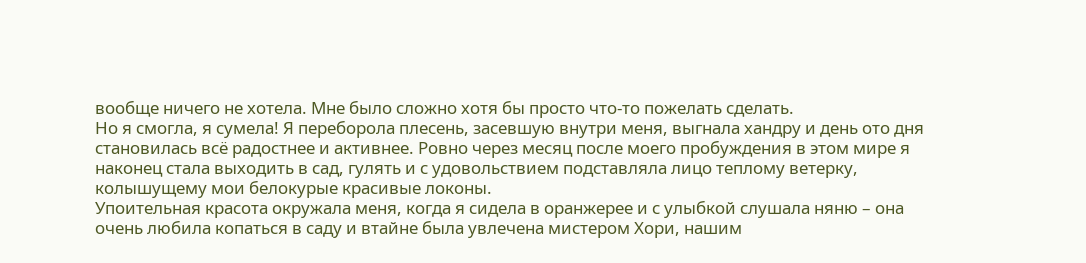вообще ничего не хотела. Мне было сложно хотя бы просто что-то пожелать сделать.
Но я смогла, я сумела! Я переборола плесень, засевшую внутри меня, выгнала хандру и день ото дня становилась всё радостнее и активнее. Ровно через месяц после моего пробуждения в этом мире я наконец стала выходить в сад, гулять и с удовольствием подставляла лицо теплому ветерку, колышущему мои белокурые красивые локоны.
Упоительная красота окружала меня, когда я сидела в оранжерее и с улыбкой слушала няню – она очень любила копаться в саду и втайне была увлечена мистером Хори, нашим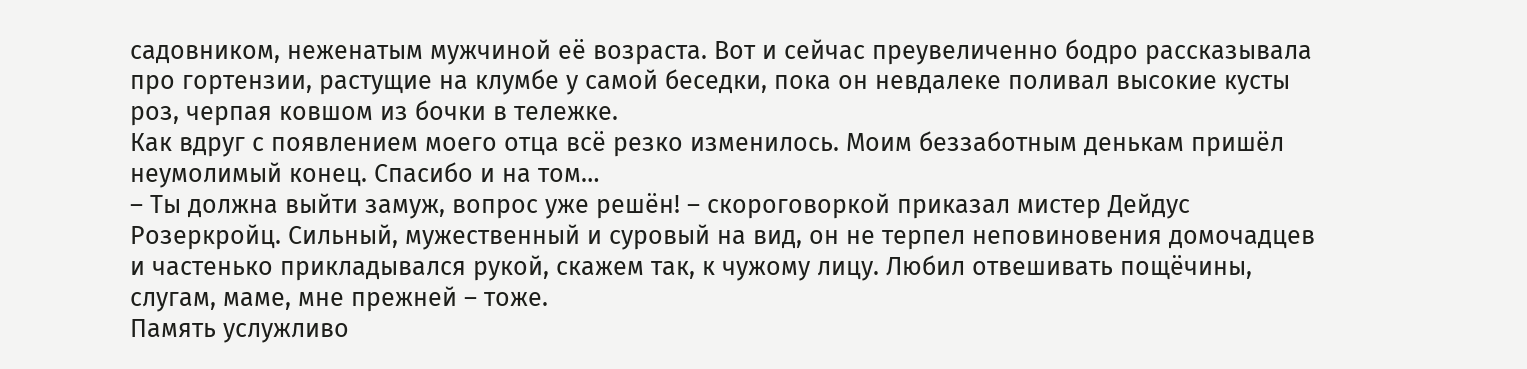садовником, неженатым мужчиной её возраста. Вот и сейчас преувеличенно бодро рассказывала про гортензии, растущие на клумбе у самой беседки, пока он невдалеке поливал высокие кусты роз, черпая ковшом из бочки в тележке.
Как вдруг с появлением моего отца всё резко изменилось. Моим беззаботным денькам пришёл неумолимый конец. Спасибо и на том…
– Ты должна выйти замуж, вопрос уже решён! – скороговоркой приказал мистер Дейдус Розеркройц. Сильный, мужественный и суровый на вид, он не терпел неповиновения домочадцев и частенько прикладывался рукой, скажем так, к чужому лицу. Любил отвешивать пощёчины, слугам, маме, мне прежней – тоже.
Память услужливо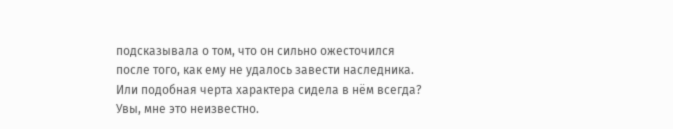подсказывала о том, что он сильно ожесточился после того, как ему не удалось завести наследника. Или подобная черта характера сидела в нём всегда? Увы, мне это неизвестно.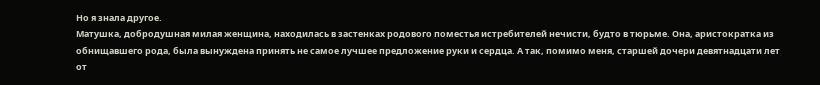Но я знала другое.
Матушка, добродушная милая женщина, находилась в застенках родового поместья истребителей нечисти, будто в тюрьме. Она, аристократка из обнищавшего рода, была вынуждена принять не самое лучшее предложение руки и сердца. А так, помимо меня, старшей дочери девятнадцати лет от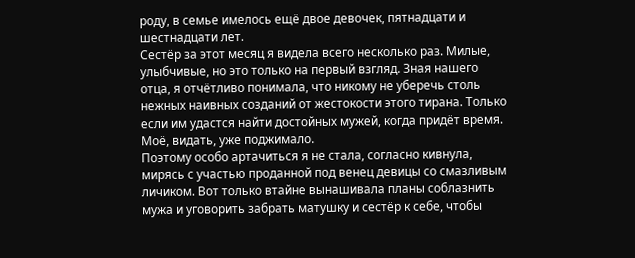роду, в семье имелось ещё двое девочек, пятнадцати и шестнадцати лет.
Сестёр за этот месяц я видела всего несколько раз. Милые, улыбчивые, но это только на первый взгляд. Зная нашего отца, я отчётливо понимала, что никому не уберечь столь нежных наивных созданий от жестокости этого тирана. Только если им удастся найти достойных мужей, когда придёт время.
Моё, видать, уже поджимало.
Поэтому особо артачиться я не стала, согласно кивнула, мирясь с участью проданной под венец девицы со смазливым личиком. Вот только втайне вынашивала планы соблазнить мужа и уговорить забрать матушку и сестёр к себе, чтобы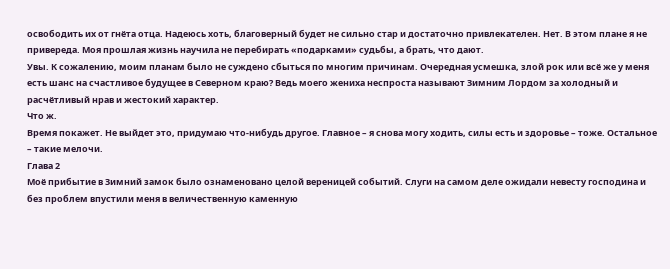освободить их от гнёта отца. Надеюсь хоть, благоверный будет не сильно стар и достаточно привлекателен. Нет. В этом плане я не привереда. Моя прошлая жизнь научила не перебирать «подарками» судьбы, а брать, что дают.
Увы. К сожалению, моим планам было не суждено сбыться по многим причинам. Очередная усмешка, злой рок или всё же у меня есть шанс на счастливое будущее в Северном краю? Ведь моего жениха неспроста называют Зимним Лордом за холодный и расчётливый нрав и жестокий характер.
Что ж.
Время покажет. Не выйдет это, придумаю что-нибудь другое. Главное – я снова могу ходить, силы есть и здоровье – тоже. Остальное – такие мелочи.
Глава 2
Моё прибытие в Зимний замок было ознаменовано целой вереницей событий. Слуги на самом деле ожидали невесту господина и без проблем впустили меня в величественную каменную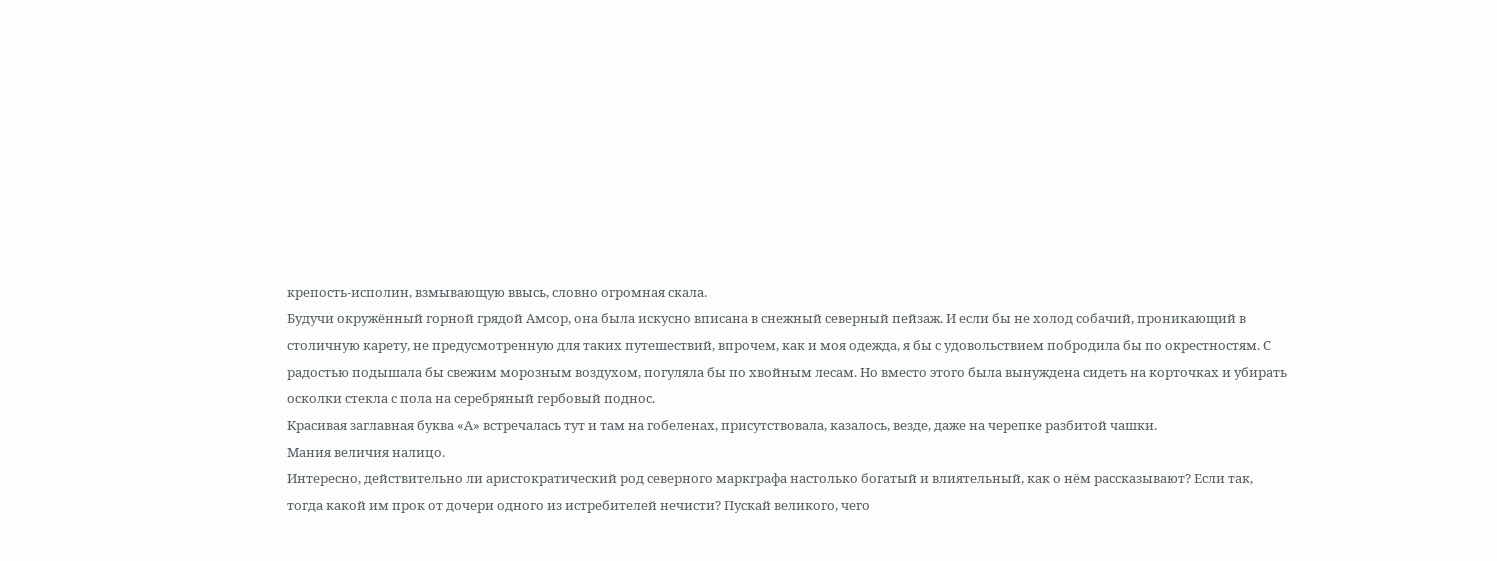крепость-исполин, взмывающую ввысь, словно огромная скала.
Будучи окружённый горной грядой Амсор, она была искусно вписана в снежный северный пейзаж. И если бы не холод собачий, проникающий в столичную карету, не предусмотренную для таких путешествий, впрочем, как и моя одежда, я бы с удовольствием побродила бы по окрестностям. С радостью подышала бы свежим морозным воздухом, погуляла бы по хвойным лесам. Но вместо этого была вынуждена сидеть на корточках и убирать осколки стекла с пола на серебряный гербовый поднос.
Красивая заглавная буква «А» встречалась тут и там на гобеленах, присутствовала, казалось, везде, даже на черепке разбитой чашки.
Мания величия налицо.
Интересно, действительно ли аристократический род северного маркграфа настолько богатый и влиятельный, как о нём рассказывают? Если так, тогда какой им прок от дочери одного из истребителей нечисти? Пускай великого, чего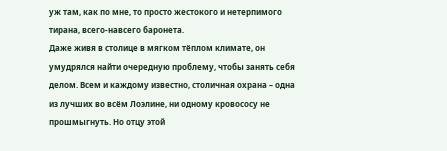уж там, как по мне, то просто жестокого и нетерпимого тирана, всего-навсего баронета.
Даже живя в столице в мягком тёплом климате, он умудрялся найти очередную проблему, чтобы занять себя делом. Всем и каждому известно, столичная охрана – одна из лучших во всём Лоэлине, ни одному кровососу не прошмыгнуть. Но отцу этой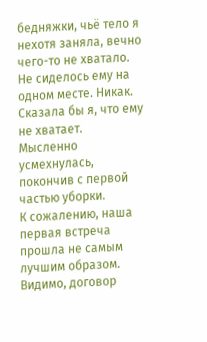бедняжки, чьё тело я нехотя заняла, вечно чего-то не хватало. Не сиделось ему на одном месте. Никак.
Сказала бы я, что ему не хватает.
Мысленно усмехнулась, покончив с первой частью уборки.
К сожалению, наша первая встреча прошла не самым лучшим образом. Видимо, договор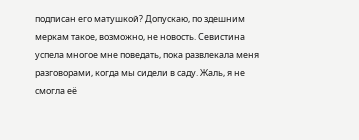подписан его матушкой? Допускаю, по здешним меркам такое, возможно, не новость. Севистина успела многое мне поведать, пока развлекала меня разговорами, когда мы сидели в саду. Жаль, я не смогла её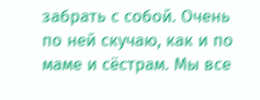забрать с собой. Очень по ней скучаю, как и по маме и сёстрам. Мы все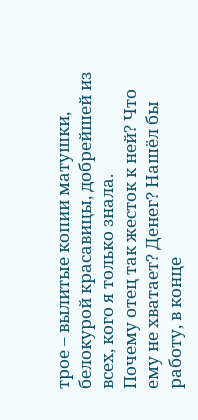трое – вылитые копии матушки, белокурой красавицы, добрейшей из всех, кого я только знала.
Почему отец так жесток к ней? Что ему не хватает? Денег? Нашёл бы работу, в конце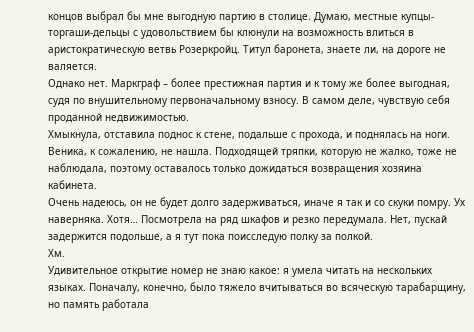концов выбрал бы мне выгодную партию в столице. Думаю, местные купцы-торгаши-дельцы с удовольствием бы клюнули на возможность влиться в аристократическую ветвь Розеркройц. Титул баронета, знаете ли, на дороге не валяется.
Однако нет. Маркграф – более престижная партия и к тому же более выгодная, судя по внушительному первоначальному взносу. В самом деле, чувствую себя проданной недвижимостью.
Хмыкнула, отставила поднос к стене, подальше с прохода, и поднялась на ноги. Веника, к сожалению, не нашла. Подходящей тряпки, которую не жалко, тоже не наблюдала, поэтому оставалось только дожидаться возвращения хозяина кабинета.
Очень надеюсь, он не будет долго задерживаться, иначе я так и со скуки помру. Ух наверняка. Хотя… Посмотрела на ряд шкафов и резко передумала. Нет, пускай задержится подольше, а я тут пока поисследую полку за полкой.
Хм.
Удивительное открытие номер не знаю какое: я умела читать на нескольких языках. Поначалу, конечно, было тяжело вчитываться во всяческую тарабарщину, но память работала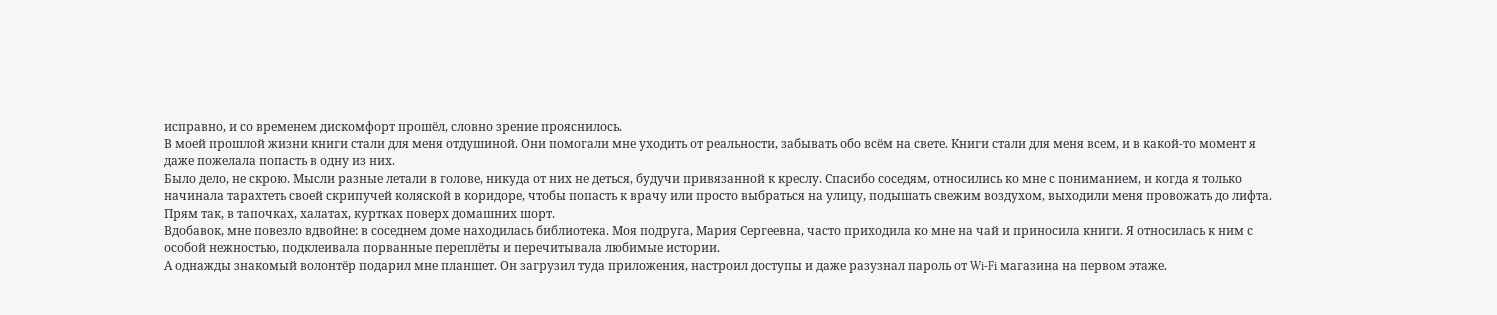исправно, и со временем дискомфорт прошёл, словно зрение прояснилось.
В моей прошлой жизни книги стали для меня отдушиной. Они помогали мне уходить от реальности, забывать обо всём на свете. Книги стали для меня всем, и в какой-то момент я даже пожелала попасть в одну из них.
Было дело, не скрою. Мысли разные летали в голове, никуда от них не деться, будучи привязанной к креслу. Спасибо соседям, относились ко мне с пониманием, и когда я только начинала тарахтеть своей скрипучей коляской в коридоре, чтобы попасть к врачу или просто выбраться на улицу, подышать свежим воздухом, выходили меня провожать до лифта. Прям так, в тапочках, халатах, куртках поверх домашних шорт.
Вдобавок, мне повезло вдвойне: в соседнем доме находилась библиотека. Моя подруга, Мария Сергеевна, часто приходила ко мне на чай и приносила книги. Я относилась к ним с особой нежностью, подклеивала порванные переплёты и перечитывала любимые истории.
А однажды знакомый волонтёр подарил мне планшет. Он загрузил туда приложения, настроил доступы и даже разузнал пароль от Wi-Fi магазина на первом этаже.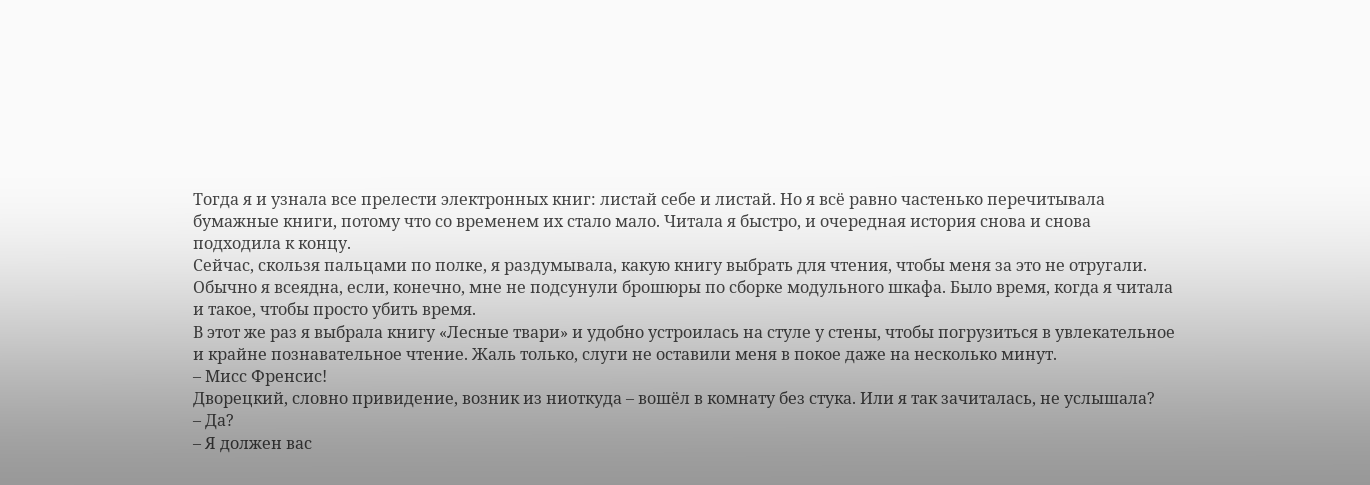Тогда я и узнала все прелести электронных книг: листай себе и листай. Но я всё равно частенько перечитывала бумажные книги, потому что со временем их стало мало. Читала я быстро, и очередная история снова и снова подходила к концу.
Сейчас, скользя пальцами по полке, я раздумывала, какую книгу выбрать для чтения, чтобы меня за это не отругали. Обычно я всеядна, если, конечно, мне не подсунули брошюры по сборке модульного шкафа. Было время, когда я читала и такое, чтобы просто убить время.
В этот же раз я выбрала книгу «Лесные твари» и удобно устроилась на стуле у стены, чтобы погрузиться в увлекательное и крайне познавательное чтение. Жаль только, слуги не оставили меня в покое даже на несколько минут.
– Мисс Френсис!
Дворецкий, словно привидение, возник из ниоткуда – вошёл в комнату без стука. Или я так зачиталась, не услышала?
– Да?
– Я должен вас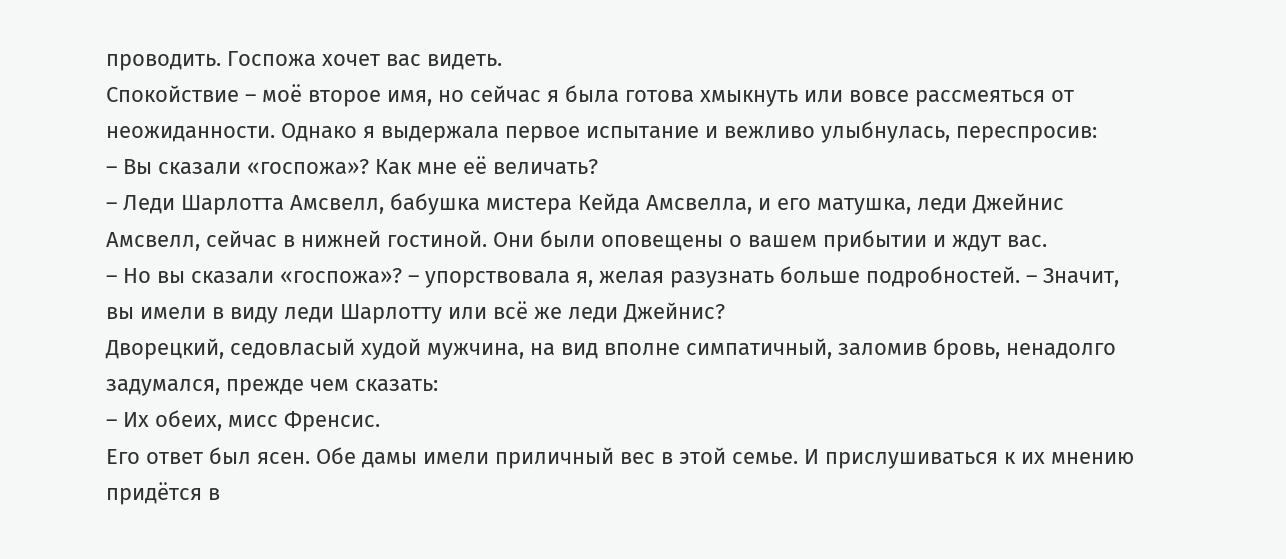проводить. Госпожа хочет вас видеть.
Спокойствие – моё второе имя, но сейчас я была готова хмыкнуть или вовсе рассмеяться от неожиданности. Однако я выдержала первое испытание и вежливо улыбнулась, переспросив:
– Вы сказали «госпожа»? Как мне её величать?
– Леди Шарлотта Амсвелл, бабушка мистера Кейда Амсвелла, и его матушка, леди Джейнис Амсвелл, сейчас в нижней гостиной. Они были оповещены о вашем прибытии и ждут вас.
– Но вы сказали «госпожа»? – упорствовала я, желая разузнать больше подробностей. – Значит, вы имели в виду леди Шарлотту или всё же леди Джейнис?
Дворецкий, седовласый худой мужчина, на вид вполне симпатичный, заломив бровь, ненадолго задумался, прежде чем сказать:
– Их обеих, мисс Френсис.
Его ответ был ясен. Обе дамы имели приличный вес в этой семье. И прислушиваться к их мнению придётся в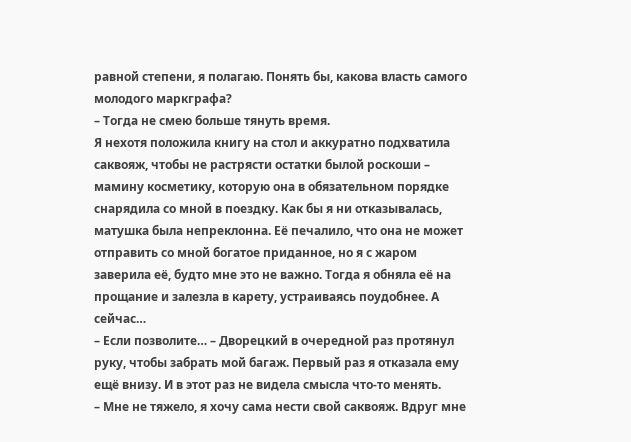равной степени, я полагаю. Понять бы, какова власть самого молодого маркграфа?
– Тогда не смею больше тянуть время.
Я нехотя положила книгу на стол и аккуратно подхватила саквояж, чтобы не растрясти остатки былой роскоши – мамину косметику, которую она в обязательном порядке снарядила со мной в поездку. Как бы я ни отказывалась, матушка была непреклонна. Её печалило, что она не может отправить со мной богатое приданное, но я с жаром заверила её, будто мне это не важно. Тогда я обняла её на прощание и залезла в карету, устраиваясь поудобнее. А сейчас…
– Если позволите… – Дворецкий в очередной раз протянул руку, чтобы забрать мой багаж. Первый раз я отказала ему ещё внизу. И в этот раз не видела смысла что-то менять.
– Мне не тяжело, я хочу сама нести свой саквояж. Вдруг мне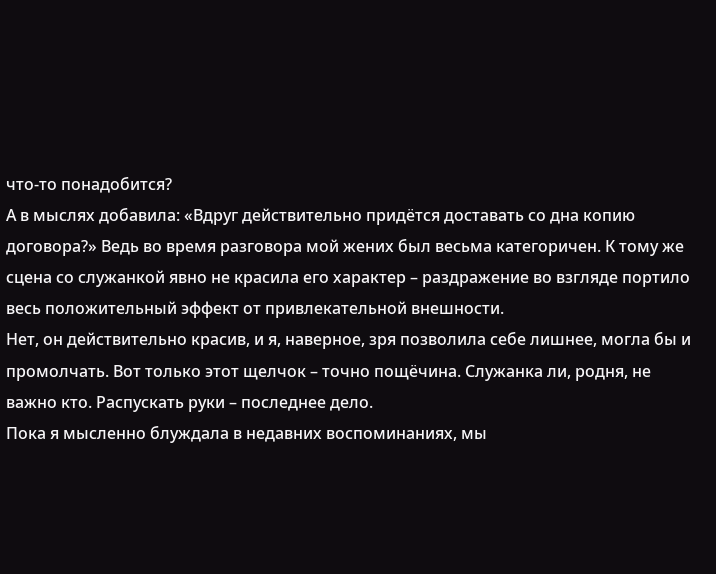что-то понадобится?
А в мыслях добавила: «Вдруг действительно придётся доставать со дна копию договора?» Ведь во время разговора мой жених был весьма категоричен. К тому же сцена со служанкой явно не красила его характер – раздражение во взгляде портило весь положительный эффект от привлекательной внешности.
Нет, он действительно красив, и я, наверное, зря позволила себе лишнее, могла бы и промолчать. Вот только этот щелчок – точно пощёчина. Служанка ли, родня, не важно кто. Распускать руки – последнее дело.
Пока я мысленно блуждала в недавних воспоминаниях, мы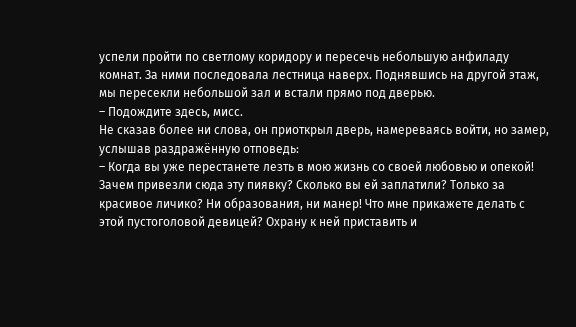успели пройти по светлому коридору и пересечь небольшую анфиладу комнат. За ними последовала лестница наверх. Поднявшись на другой этаж, мы пересекли небольшой зал и встали прямо под дверью.
– Подождите здесь, мисс.
Не сказав более ни слова, он приоткрыл дверь, намереваясь войти, но замер, услышав раздражённую отповедь:
– Когда вы уже перестанете лезть в мою жизнь со своей любовью и опекой! Зачем привезли сюда эту пиявку? Сколько вы ей заплатили? Только за красивое личико? Ни образования, ни манер! Что мне прикажете делать с этой пустоголовой девицей? Охрану к ней приставить и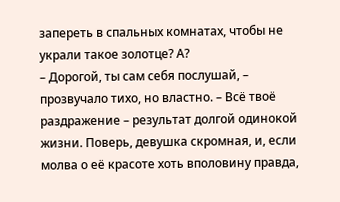запереть в спальных комнатах, чтобы не украли такое золотце? А?
– Дорогой, ты сам себя послушай, – прозвучало тихо, но властно. – Всё твоё раздражение – результат долгой одинокой жизни. Поверь, девушка скромная, и, если молва о её красоте хоть вполовину правда,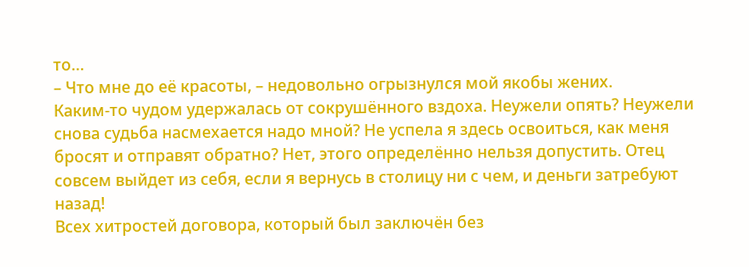то…
– Что мне до её красоты, – недовольно огрызнулся мой якобы жених.
Каким-то чудом удержалась от сокрушённого вздоха. Неужели опять? Неужели снова судьба насмехается надо мной? Не успела я здесь освоиться, как меня бросят и отправят обратно? Нет, этого определённо нельзя допустить. Отец совсем выйдет из себя, если я вернусь в столицу ни с чем, и деньги затребуют назад!
Всех хитростей договора, который был заключён без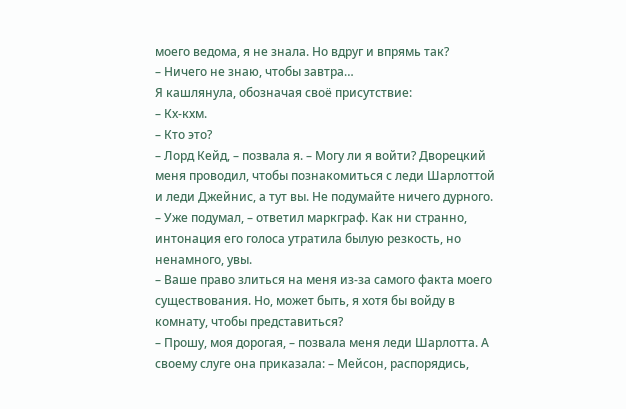моего ведома, я не знала. Но вдруг и впрямь так?
– Ничего не знаю, чтобы завтра…
Я кашлянула, обозначая своё присутствие:
– Кх-кхм.
– Кто это?
– Лорд Кейд, – позвала я. – Могу ли я войти? Дворецкий меня проводил, чтобы познакомиться с леди Шарлоттой и леди Джейнис, а тут вы. Не подумайте ничего дурного.
– Уже подумал, – ответил маркграф. Как ни странно, интонация его голоса утратила былую резкость, но ненамного, увы.
– Ваше право злиться на меня из-за самого факта моего существования. Но, может быть, я хотя бы войду в комнату, чтобы представиться?
– Прошу, моя дорогая, – позвала меня леди Шарлотта. А своему слуге она приказала: – Мейсон, распорядись,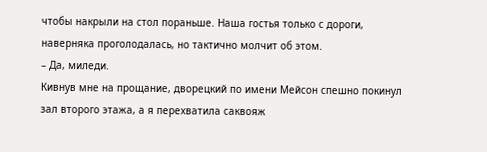чтобы накрыли на стол пораньше. Наша гостья только с дороги, наверняка проголодалась, но тактично молчит об этом.
– Да, миледи.
Кивнув мне на прощание, дворецкий по имени Мейсон спешно покинул зал второго этажа, а я перехватила саквояж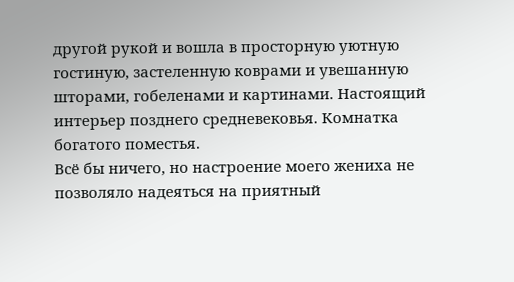другой рукой и вошла в просторную уютную гостиную, застеленную коврами и увешанную шторами, гобеленами и картинами. Настоящий интерьер позднего средневековья. Комнатка богатого поместья.
Всё бы ничего, но настроение моего жениха не позволяло надеяться на приятный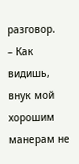разговор.
– Как видишь, внук мой хорошим манерам не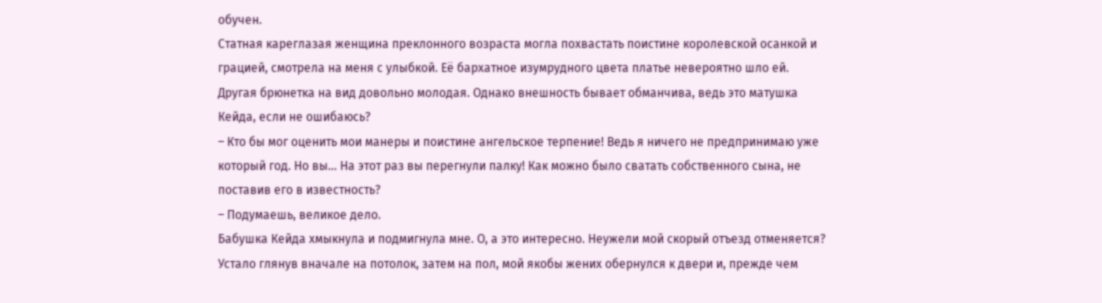обучен.
Статная кареглазая женщина преклонного возраста могла похвастать поистине королевской осанкой и грацией, смотрела на меня с улыбкой. Её бархатное изумрудного цвета платье невероятно шло ей. Другая брюнетка на вид довольно молодая. Однако внешность бывает обманчива, ведь это матушка Кейда, если не ошибаюсь?
– Кто бы мог оценить мои манеры и поистине ангельское терпение! Ведь я ничего не предпринимаю уже который год. Но вы… На этот раз вы перегнули палку! Как можно было сватать собственного сына, не поставив его в известность?
– Подумаешь, великое дело.
Бабушка Кейда хмыкнула и подмигнула мне. О, а это интересно. Неужели мой скорый отъезд отменяется?
Устало глянув вначале на потолок, затем на пол, мой якобы жених обернулся к двери и, прежде чем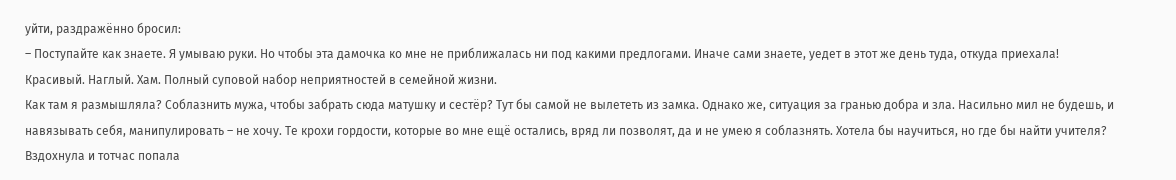уйти, раздражённо бросил:
– Поступайте как знаете. Я умываю руки. Но чтобы эта дамочка ко мне не приближалась ни под какими предлогами. Иначе сами знаете, уедет в этот же день туда, откуда приехала!
Красивый. Наглый. Хам. Полный суповой набор неприятностей в семейной жизни.
Как там я размышляла? Соблазнить мужа, чтобы забрать сюда матушку и сестёр? Тут бы самой не вылететь из замка. Однако же, ситуация за гранью добра и зла. Насильно мил не будешь, и навязывать себя, манипулировать – не хочу. Те крохи гордости, которые во мне ещё остались, вряд ли позволят, да и не умею я соблазнять. Хотела бы научиться, но где бы найти учителя?
Вздохнула и тотчас попала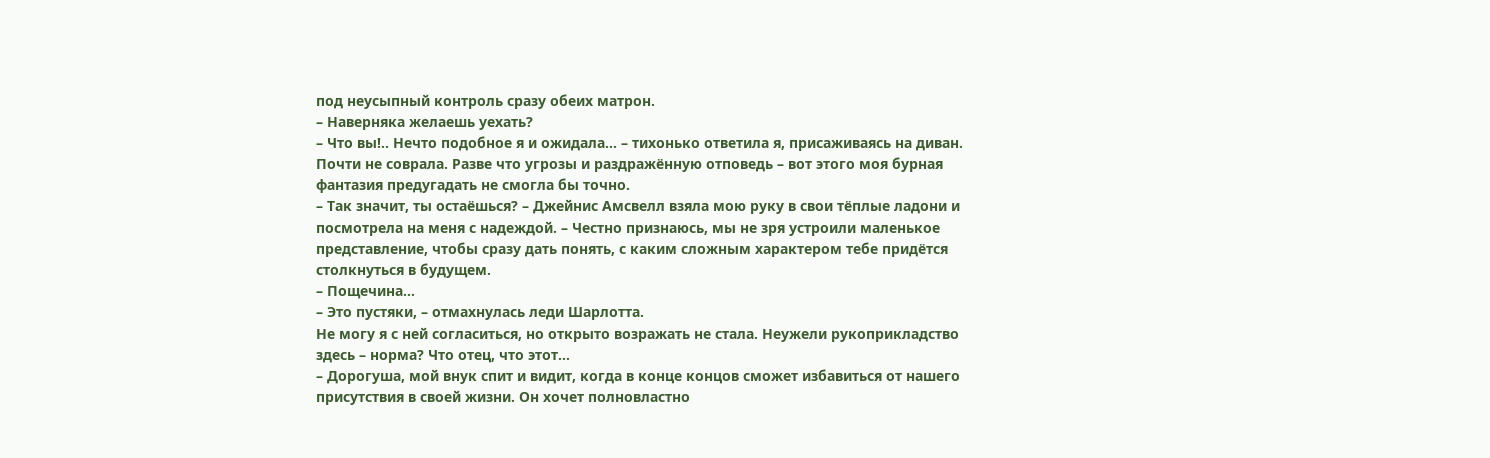под неусыпный контроль сразу обеих матрон.
– Наверняка желаешь уехать?
– Что вы!.. Нечто подобное я и ожидала… – тихонько ответила я, присаживаясь на диван.
Почти не соврала. Разве что угрозы и раздражённую отповедь – вот этого моя бурная фантазия предугадать не смогла бы точно.
– Так значит, ты остаёшься? – Джейнис Амсвелл взяла мою руку в свои тёплые ладони и посмотрела на меня с надеждой. – Честно признаюсь, мы не зря устроили маленькое представление, чтобы сразу дать понять, с каким сложным характером тебе придётся столкнуться в будущем.
– Пощечина…
– Это пустяки, – отмахнулась леди Шарлотта.
Не могу я с ней согласиться, но открыто возражать не стала. Неужели рукоприкладство здесь – норма? Что отец, что этот…
– Дорогуша, мой внук спит и видит, когда в конце концов сможет избавиться от нашего присутствия в своей жизни. Он хочет полновластно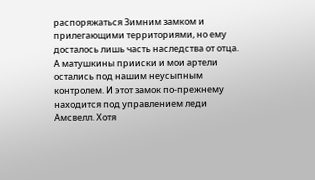распоряжаться Зимним замком и прилегающими территориями, но ему досталось лишь часть наследства от отца. А матушкины прииски и мои артели остались под нашим неусыпным контролем. И этот замок по-прежнему находится под управлением леди Амсвелл. Хотя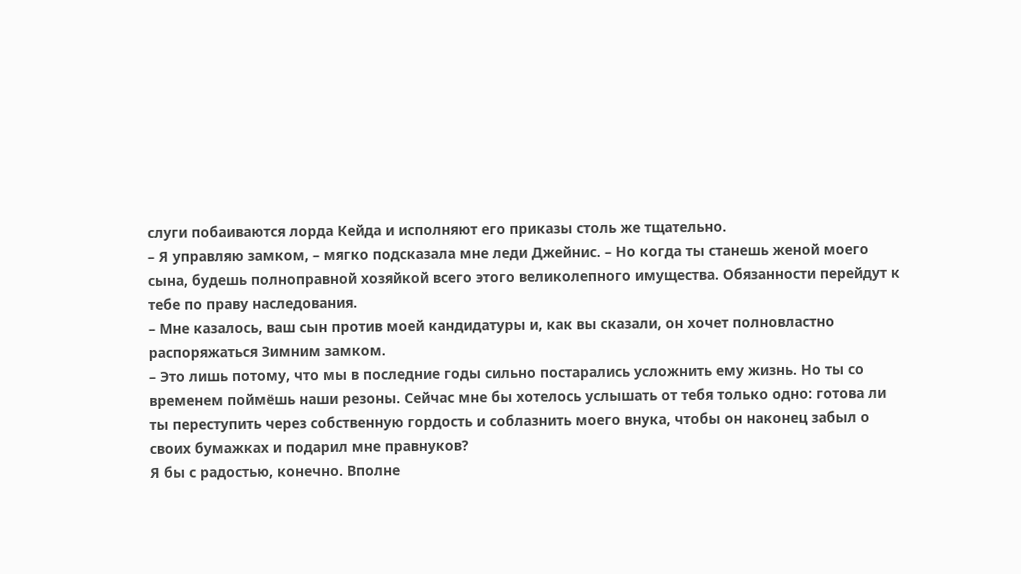слуги побаиваются лорда Кейда и исполняют его приказы столь же тщательно.
– Я управляю замком, – мягко подсказала мне леди Джейнис. – Но когда ты станешь женой моего сына, будешь полноправной хозяйкой всего этого великолепного имущества. Обязанности перейдут к тебе по праву наследования.
– Мне казалось, ваш сын против моей кандидатуры и, как вы сказали, он хочет полновластно распоряжаться Зимним замком.
– Это лишь потому, что мы в последние годы сильно постарались усложнить ему жизнь. Но ты со временем поймёшь наши резоны. Сейчас мне бы хотелось услышать от тебя только одно: готова ли ты переступить через собственную гордость и соблазнить моего внука, чтобы он наконец забыл о своих бумажках и подарил мне правнуков?
Я бы с радостью, конечно. Вполне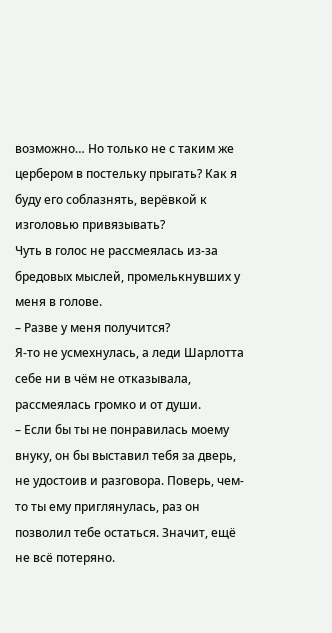возможно… Но только не с таким же цербером в постельку прыгать? Как я буду его соблазнять, верёвкой к изголовью привязывать?
Чуть в голос не рассмеялась из-за бредовых мыслей, промелькнувших у меня в голове.
– Разве у меня получится?
Я-то не усмехнулась, а леди Шарлотта себе ни в чём не отказывала, рассмеялась громко и от души.
– Если бы ты не понравилась моему внуку, он бы выставил тебя за дверь, не удостоив и разговора. Поверь, чем-то ты ему приглянулась, раз он позволил тебе остаться. Значит, ещё не всё потеряно.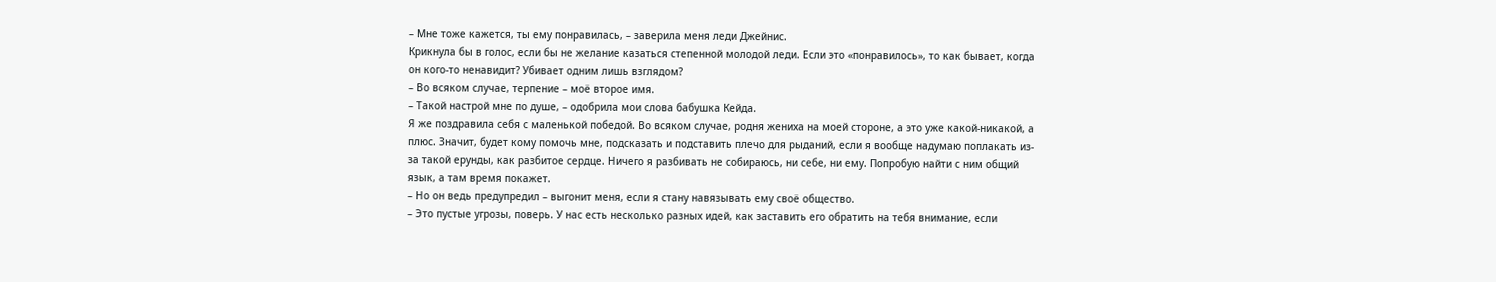– Мне тоже кажется, ты ему понравилась, – заверила меня леди Джейнис.
Крикнула бы в голос, если бы не желание казаться степенной молодой леди. Если это «понравилось», то как бывает, когда он кого-то ненавидит? Убивает одним лишь взглядом?
– Во всяком случае, терпение – моё второе имя.
– Такой настрой мне по душе, – одобрила мои слова бабушка Кейда.
Я же поздравила себя с маленькой победой. Во всяком случае, родня жениха на моей стороне, а это уже какой-никакой, а плюс. Значит, будет кому помочь мне, подсказать и подставить плечо для рыданий, если я вообще надумаю поплакать из-за такой ерунды, как разбитое сердце. Ничего я разбивать не собираюсь, ни себе, ни ему. Попробую найти с ним общий язык, а там время покажет.
– Но он ведь предупредил – выгонит меня, если я стану навязывать ему своё общество.
– Это пустые угрозы, поверь. У нас есть несколько разных идей, как заставить его обратить на тебя внимание, если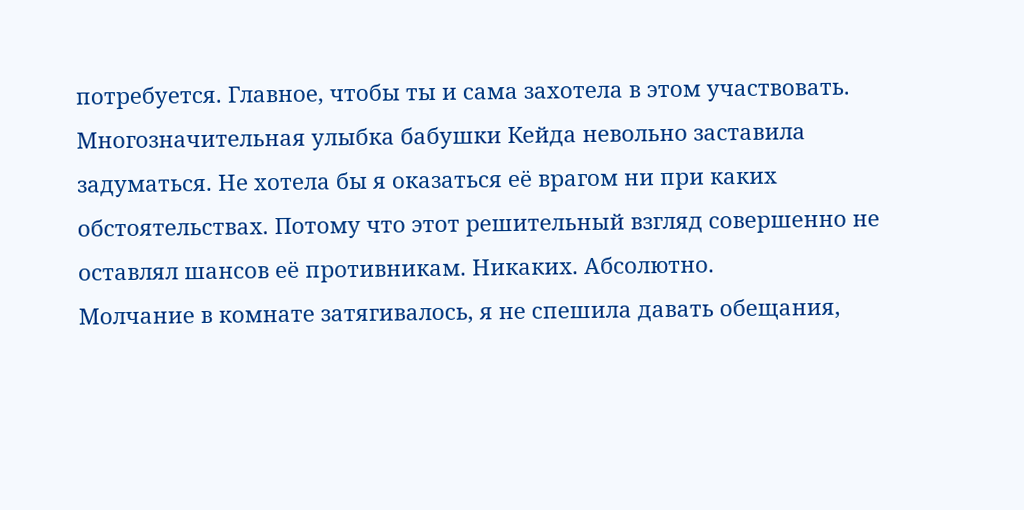потребуется. Главное, чтобы ты и сама захотела в этом участвовать.
Многозначительная улыбка бабушки Кейда невольно заставила задуматься. Не хотела бы я оказаться её врагом ни при каких обстоятельствах. Потому что этот решительный взгляд совершенно не оставлял шансов её противникам. Никаких. Абсолютно.
Молчание в комнате затягивалось, я не спешила давать обещания,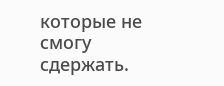которые не смогу сдержать.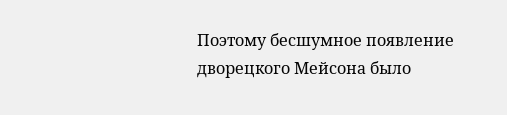Поэтому бесшумное появление дворецкого Мейсона было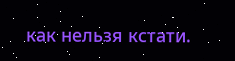как нельзя кстати.